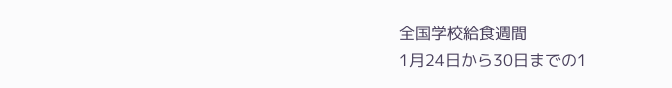全国学校給食週間
1月24日から30日までの1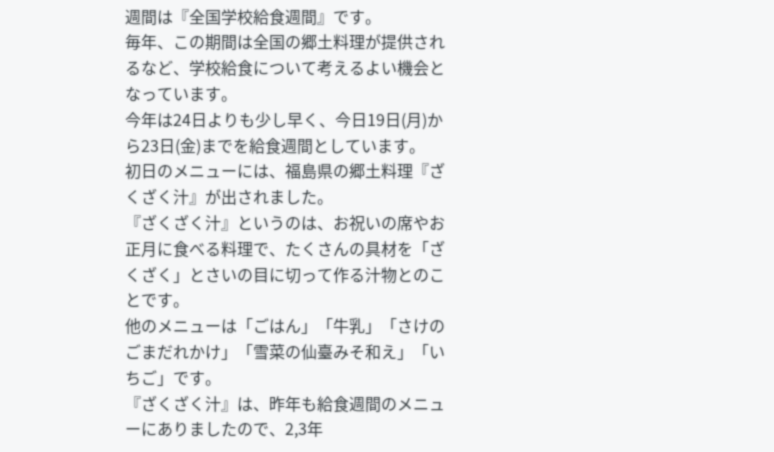週間は『全国学校給食週間』です。
毎年、この期間は全国の郷土料理が提供されるなど、学校給食について考えるよい機会となっています。
今年は24日よりも少し早く、今日19日(月)から23日(金)までを給食週間としています。
初日のメニューには、福島県の郷土料理『ざくざく汁』が出されました。
『ざくざく汁』というのは、お祝いの席やお正月に食べる料理で、たくさんの具材を「ざくざく」とさいの目に切って作る汁物とのことです。
他のメニューは「ごはん」「牛乳」「さけのごまだれかけ」「雪菜の仙臺みそ和え」「いちご」です。
『ざくざく汁』は、昨年も給食週間のメニューにありましたので、2,3年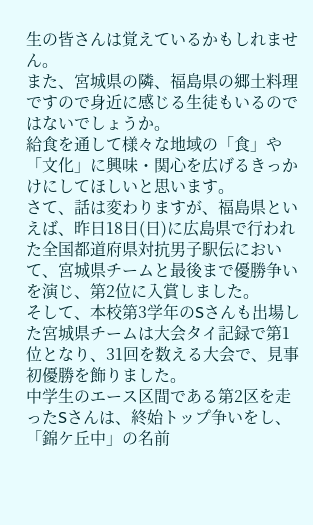生の皆さんは覚えているかもしれません。
また、宮城県の隣、福島県の郷土料理ですので身近に感じる生徒もいるのではないでしょうか。
給食を通して様々な地域の「食」や「文化」に興味・関心を広げるきっかけにしてほしいと思います。
さて、話は変わりますが、福島県といえば、昨日18日(日)に広島県で行われた全国都道府県対抗男子駅伝において、宮城県チームと最後まで優勝争いを演じ、第2位に入賞しました。
そして、本校第3学年のSさんも出場した宮城県チームは大会タイ記録で第1位となり、31回を数える大会で、見事初優勝を飾りました。
中学生のエース区間である第2区を走ったSさんは、終始トップ争いをし、「錦ケ丘中」の名前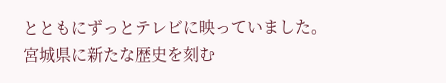とともにずっとテレビに映っていました。
宮城県に新たな歴史を刻む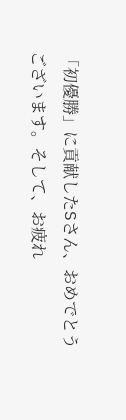「初優勝」に貢献したSさん、おめでとうございます。そして、お疲れ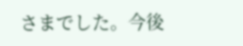さまでした。今後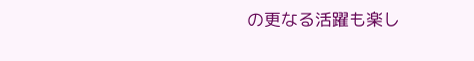の更なる活躍も楽し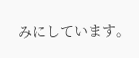みにしています。